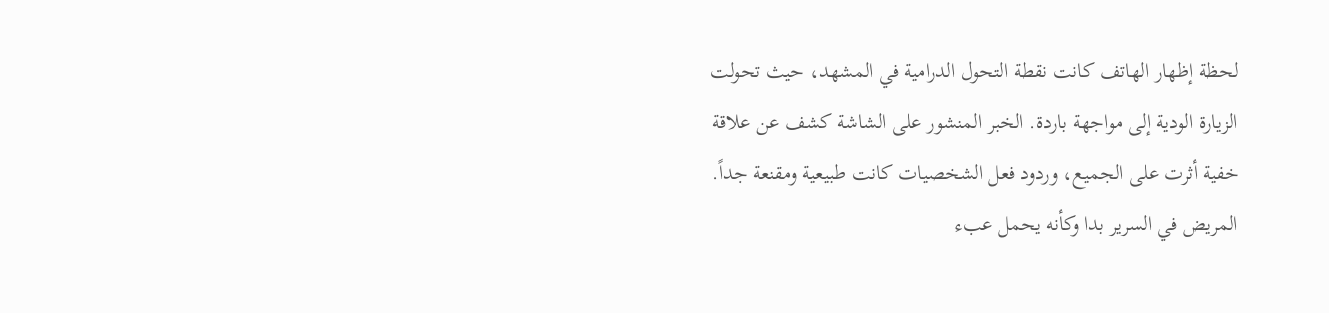لحظة إظهار الهاتف كانت نقطة التحول الدرامية في المشهد، حيث تحولت الزيارة الودية إلى مواجهة باردة. الخبر المنشور على الشاشة كشف عن علاقة خفية أثرت على الجميع، وردود فعل الشخصيات كانت طبيعية ومقنعة جداً. المريض في السرير بدا وكأنه يحمل عبء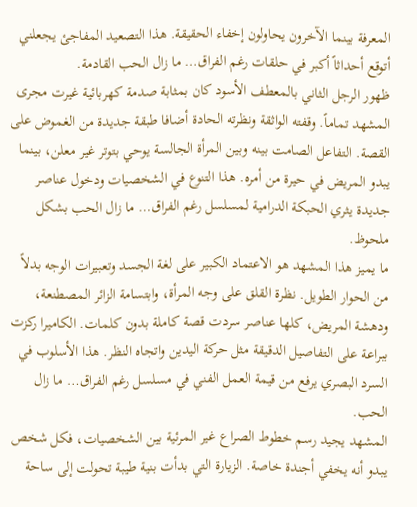المعرفة بينما الآخرون يحاولون إخفاء الحقيقة. هذا التصعيد المفاجئ يجعلني أتوقع أحداثاً أكبر في حلقات رغم الفراق… ما زال الحب القادمة.
ظهور الرجل الثاني بالمعطف الأسود كان بمثابة صدمة كهربائية غيرت مجرى المشهد تماماً. وقفته الواثقة ونظرته الحادة أضافا طبقة جديدة من الغموض على القصة. التفاعل الصامت بينه وبين المرأة الجالسة يوحي بتوتر غير معلن، بينما يبدو المريض في حيرة من أمره. هذا التنوع في الشخصيات ودخول عناصر جديدة يثري الحبكة الدرامية لمسلسل رغم الفراق… ما زال الحب بشكل ملحوظ.
ما يميز هذا المشهد هو الاعتماد الكبير على لغة الجسد وتعبيرات الوجه بدلاً من الحوار الطويل. نظرة القلق على وجه المرأة، وابتسامة الزائر المصطنعة، ودهشة المريض، كلها عناصر سردت قصة كاملة بدون كلمات. الكاميرا ركزت ببراعة على التفاصيل الدقيقة مثل حركة اليدين واتجاه النظر. هذا الأسلوب في السرد البصري يرفع من قيمة العمل الفني في مسلسل رغم الفراق… ما زال الحب.
المشهد يجيد رسم خطوط الصراع غير المرئية بين الشخصيات، فكل شخص يبدو أنه يخفي أجندة خاصة. الزيارة التي بدأت بنية طيبة تحولت إلى ساحة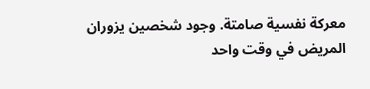معركة نفسية صامتة. وجود شخصين يزوران المريض في وقت واحد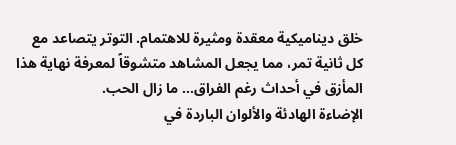خلق ديناميكية معقدة ومثيرة للاهتمام. التوتر يتصاعد مع كل ثانية تمر، مما يجعل المشاهد متشوقاً لمعرفة نهاية هذا المأزق في أحداث رغم الفراق… ما زال الحب.
الإضاءة الهادئة والألوان الباردة في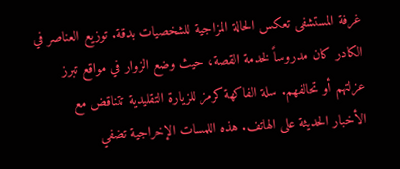غرفة المستشفى تعكس الحالة المزاجية للشخصيات بدقة. توزيع العناصر في الكادر كان مدروساً لخدمة القصة، حيث وضع الزوار في مواقع تبرز عزلتهم أو تحالفهم. سلة الفاكهة كرمز للزيارة التقليدية تتناقض مع الأخبار الحديثة على الهاتف. هذه اللمسات الإخراجية تضفي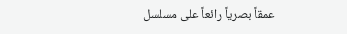عمقاً بصرياً رائعاً على مسلسل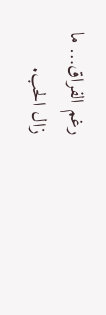رغم الفراق… ما زال الحب.